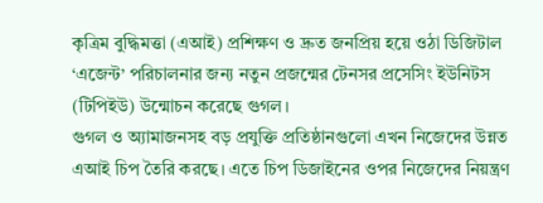কৃত্রিম বুদ্ধিমত্তা (এআই) প্রশিক্ষণ ও দ্রুত জনপ্রিয় হয়ে ওঠা ডিজিটাল ‘এজেন্ট’ পরিচালনার জন্য নতুন প্রজন্মের টেনসর প্রসেসিং ইউনিটস (টিপিইউ) উন্মোচন করেছে গুগল।
গুগল ও অ্যামাজনসহ বড় প্রযুক্তি প্রতিষ্ঠানগুলো এখন নিজেদের উন্নত এআই চিপ তৈরি করছে। এতে চিপ ডিজাইনের ওপর নিজেদের নিয়ন্ত্রণ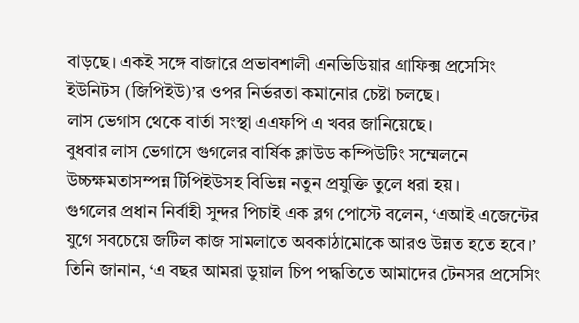বাড়ছে। একই সঙ্গে বাজারে প্রভাবশালী এনভিডিয়ার গ্রাফিক্স প্রসেসিং ইউনিটস (জিপিইউ)’র ওপর নির্ভরতা কমানোর চেষ্টা চলছে।
লাস ভেগাস থেকে বার্তা সংস্থা এএফপি এ খবর জানিয়েছে।
বুধবার লাস ভেগাসে গুগলের বার্ষিক ক্লাউড কম্পিউটিং সম্মেলনে উচ্চক্ষমতাসম্পন্ন টিপিইউসহ বিভিন্ন নতুন প্রযুক্তি তুলে ধরা হয়।
গুগলের প্রধান নির্বাহী সুন্দর পিচাই এক ব্লগ পোস্টে বলেন, ‘এআই এজেন্টের যুগে সবচেয়ে জটিল কাজ সামলাতে অবকাঠামোকে আরও উন্নত হতে হবে।’
তিনি জানান, ‘এ বছর আমরা ডুয়াল চিপ পদ্ধতিতে আমাদের টেনসর প্রসেসিং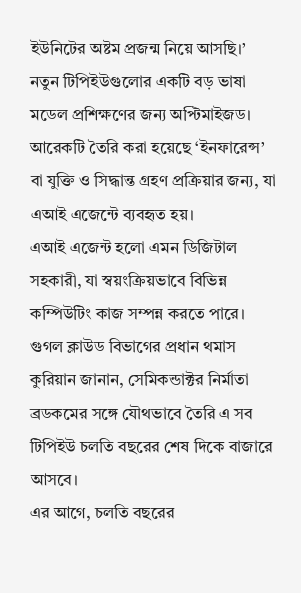ইউনিটের অষ্টম প্রজন্ম নিয়ে আসছি।’
নতুন টিপিইউগুলোর একটি বড় ভাষা মডেল প্রশিক্ষণের জন্য অপ্টিমাইজড। আরেকটি তৈরি করা হয়েছে ‘ইনফারেন্স’ বা যুক্তি ও সিদ্ধান্ত গ্রহণ প্রক্রিয়ার জন্য, যা এআই এজেন্টে ব্যবহৃত হয়।
এআই এজেন্ট হলো এমন ডিজিটাল সহকারী, যা স্বয়ংক্রিয়ভাবে বিভিন্ন কম্পিউটিং কাজ সম্পন্ন করতে পারে।
গুগল ক্লাউড বিভাগের প্রধান থমাস কুরিয়ান জানান, সেমিকন্ডাক্টর নির্মাতা ব্রডকমের সঙ্গে যৌথভাবে তৈরি এ সব টিপিইউ চলতি বছরের শেষ দিকে বাজারে আসবে।
এর আগে, চলতি বছরের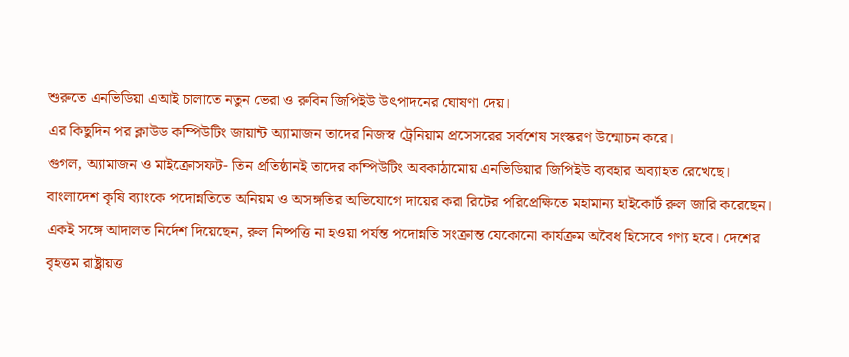শুরুতে এনভিডিয়া এআই চালাতে নতুন ভেরা ও রুবিন জিপিইউ উৎপাদনের ঘোষণা দেয়।
এর কিছুদিন পর ক্লাউড কম্পিউটিং জায়ান্ট অ্যামাজন তাদের নিজস্ব ট্রেনিয়াম প্রসেসরের সর্বশেষ সংস্করণ উন্মোচন করে।
গুগল, অ্যামাজন ও মাইক্রোসফট- তিন প্রতিষ্ঠানই তাদের কম্পিউটিং অবকাঠামোয় এনভিডিয়ার জিপিইউ ব্যবহার অব্যাহত রেখেছে।
বাংলাদেশ কৃষি ব্যাংকে পদোন্নতিতে অনিয়ম ও অসঙ্গতির অভিযোগে দায়ের করা রিটের পরিপ্রেক্ষিতে মহামান্য হাইকোর্ট রুল জারি করেছেন। একই সঙ্গে আদালত নির্দেশ দিয়েছেন, রুল নিষ্পত্তি না হওয়া পর্যন্ত পদোন্নতি সংক্রান্ত যেকোনো কার্যক্রম অবৈধ হিসেবে গণ্য হবে। দেশের বৃহত্তম রাষ্ট্রায়ত্ত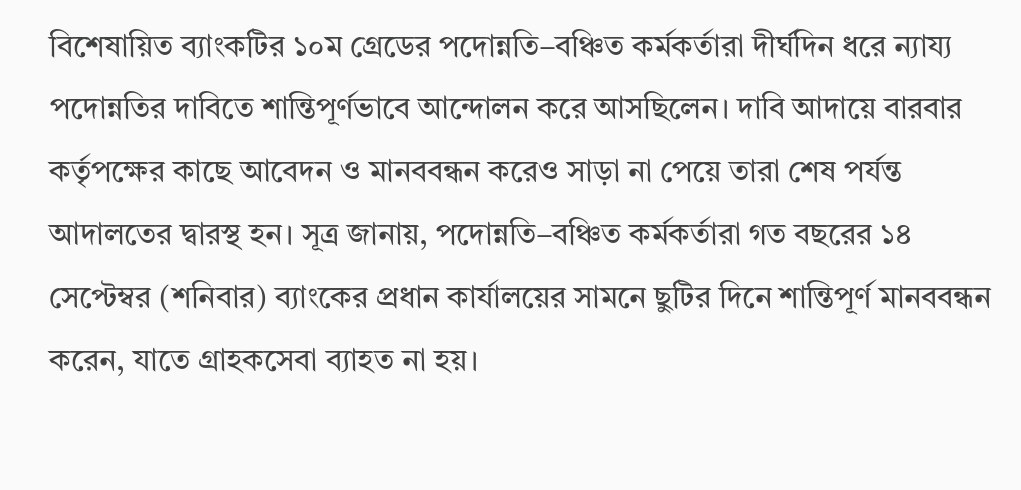বিশেষায়িত ব্যাংকটির ১০ম গ্রেডের পদোন্নতি–বঞ্চিত কর্মকর্তারা দীর্ঘদিন ধরে ন্যায্য পদোন্নতির দাবিতে শান্তিপূর্ণভাবে আন্দোলন করে আসছিলেন। দাবি আদায়ে বারবার কর্তৃপক্ষের কাছে আবেদন ও মানববন্ধন করেও সাড়া না পেয়ে তারা শেষ পর্যন্ত আদালতের দ্বারস্থ হন। সূত্র জানায়, পদোন্নতি–বঞ্চিত কর্মকর্তারা গত বছরের ১৪ সেপ্টেম্বর (শনিবার) ব্যাংকের প্রধান কার্যালয়ের সামনে ছুটির দিনে শান্তিপূর্ণ মানববন্ধন করেন, যাতে গ্রাহকসেবা ব্যাহত না হয়।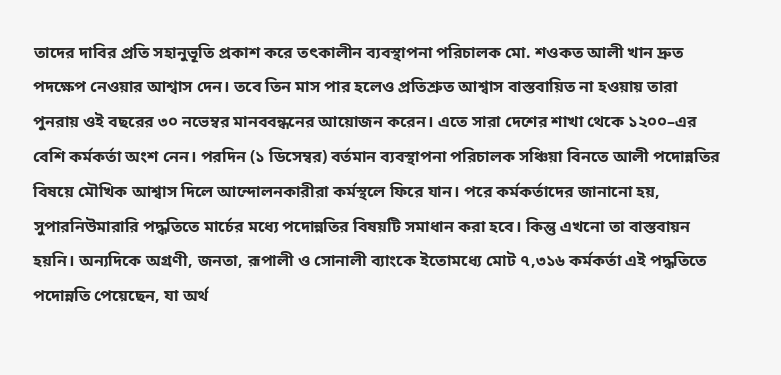তাদের দাবির প্রতি সহানুভূতি প্রকাশ করে তৎকালীন ব্যবস্থাপনা পরিচালক মো. শওকত আলী খান দ্রুত পদক্ষেপ নেওয়ার আশ্বাস দেন। তবে তিন মাস পার হলেও প্রতিশ্রুত আশ্বাস বাস্তবায়িত না হওয়ায় তারা পুনরায় ওই বছরের ৩০ নভেম্বর মানববন্ধনের আয়োজন করেন। এতে সারা দেশের শাখা থেকে ১২০০–এর বেশি কর্মকর্তা অংশ নেন। পরদিন (১ ডিসেম্বর) বর্তমান ব্যবস্থাপনা পরিচালক সঞ্চিয়া বিনতে আলী পদোন্নতির বিষয়ে মৌখিক আশ্বাস দিলে আন্দোলনকারীরা কর্মস্থলে ফিরে যান। পরে কর্মকর্তাদের জানানো হয়, সুপারনিউমারারি পদ্ধতিতে মার্চের মধ্যে পদোন্নতির বিষয়টি সমাধান করা হবে। কিন্তু এখনো তা বাস্তবায়ন হয়নি। অন্যদিকে অগ্রণী, জনতা, রূপালী ও সোনালী ব্যাংকে ইতোমধ্যে মোট ৭,৩১৬ কর্মকর্তা এই পদ্ধতিতে পদোন্নতি পেয়েছেন, যা অর্থ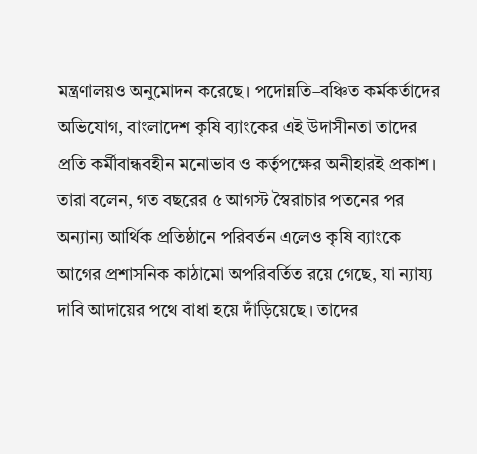মন্ত্রণালয়ও অনুমোদন করেছে। পদোন্নতি–বঞ্চিত কর্মকর্তাদের অভিযোগ, বাংলাদেশ কৃষি ব্যাংকের এই উদাসীনতা তাদের প্রতি কর্মীবান্ধবহীন মনোভাব ও কর্তৃপক্ষের অনীহারই প্রকাশ। তারা বলেন, গত বছরের ৫ আগস্ট স্বৈরাচার পতনের পর অন্যান্য আর্থিক প্রতিষ্ঠানে পরিবর্তন এলেও কৃষি ব্যাংকে আগের প্রশাসনিক কাঠামো অপরিবর্তিত রয়ে গেছে, যা ন্যায্য দাবি আদায়ের পথে বাধা হয়ে দাঁড়িয়েছে। তাদের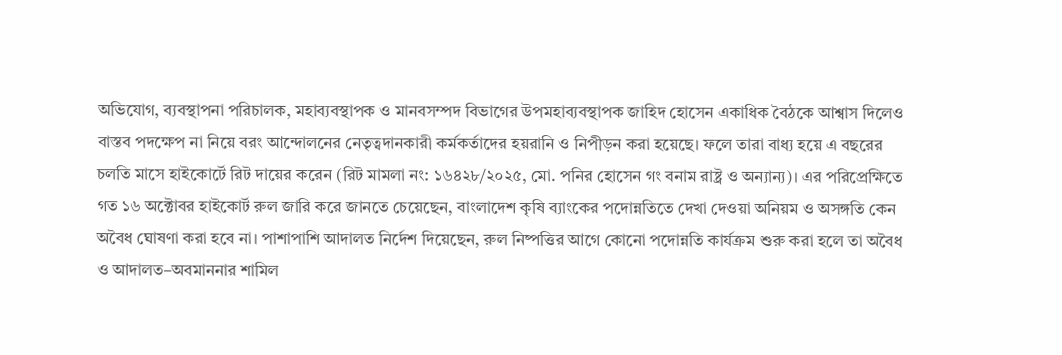অভিযোগ, ব্যবস্থাপনা পরিচালক, মহাব্যবস্থাপক ও মানবসম্পদ বিভাগের উপমহাব্যবস্থাপক জাহিদ হোসেন একাধিক বৈঠকে আশ্বাস দিলেও বাস্তব পদক্ষেপ না নিয়ে বরং আন্দোলনের নেতৃত্বদানকারী কর্মকর্তাদের হয়রানি ও নিপীড়ন করা হয়েছে। ফলে তারা বাধ্য হয়ে এ বছরের চলতি মাসে হাইকোর্টে রিট দায়ের করেন (রিট মামলা নং: ১৬৪২৮/২০২৫, মো. পনির হোসেন গং বনাম রাষ্ট্র ও অন্যান্য)। এর পরিপ্রেক্ষিতে গত ১৬ অক্টোবর হাইকোর্ট রুল জারি করে জানতে চেয়েছেন, বাংলাদেশ কৃষি ব্যাংকের পদোন্নতিতে দেখা দেওয়া অনিয়ম ও অসঙ্গতি কেন অবৈধ ঘোষণা করা হবে না। পাশাপাশি আদালত নির্দেশ দিয়েছেন, রুল নিষ্পত্তির আগে কোনো পদোন্নতি কার্যক্রম শুরু করা হলে তা অবৈধ ও আদালত–অবমাননার শামিল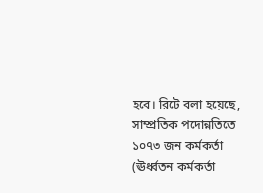হবে। রিটে বলা হয়েছে, সাম্প্রতিক পদোন্নতিতে ১০৭৩ জন কর্মকর্তা (ঊর্ধ্বতন কর্মকর্তা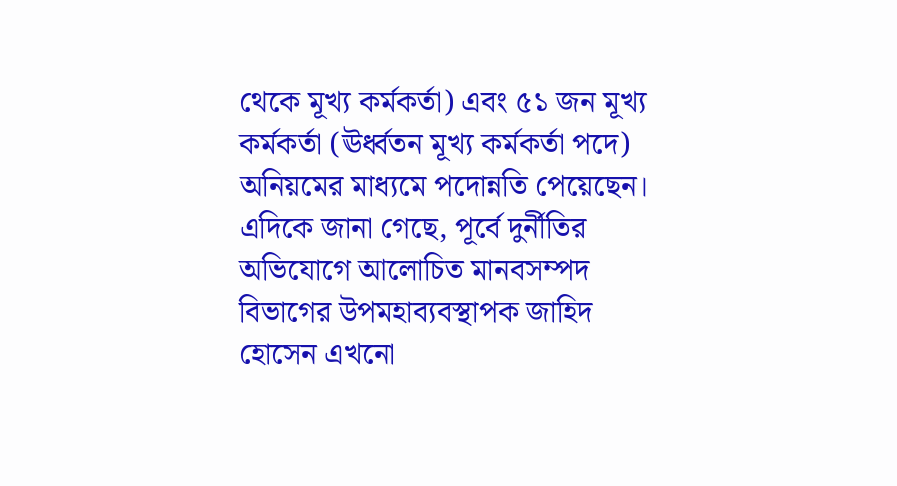থেকে মূখ্য কর্মকর্তা) এবং ৫১ জন মূখ্য কর্মকর্তা (ঊর্ধ্বতন মূখ্য কর্মকর্তা পদে) অনিয়মের মাধ্যমে পদোন্নতি পেয়েছেন। এদিকে জানা গেছে, পূর্বে দুর্নীতির অভিযোগে আলোচিত মানবসম্পদ বিভাগের উপমহাব্যবস্থাপক জাহিদ হোসেন এখনো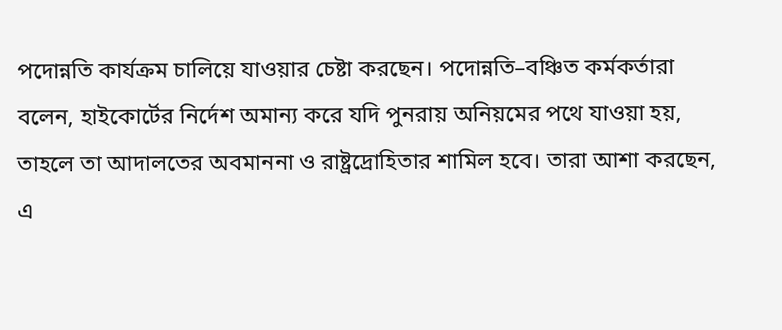পদোন্নতি কার্যক্রম চালিয়ে যাওয়ার চেষ্টা করছেন। পদোন্নতি–বঞ্চিত কর্মকর্তারা বলেন, হাইকোর্টের নির্দেশ অমান্য করে যদি পুনরায় অনিয়মের পথে যাওয়া হয়, তাহলে তা আদালতের অবমাননা ও রাষ্ট্রদ্রোহিতার শামিল হবে। তারা আশা করছেন, এ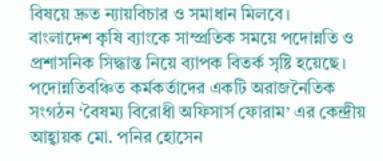বিষয়ে দ্রুত ন্যায়বিচার ও সমাধান মিলবে।
বাংলাদেশ কৃষি ব্যাংকে সাম্প্রতিক সময়ে পদোন্নতি ও প্রশাসনিক সিদ্ধান্ত নিয়ে ব্যাপক বিতর্ক সৃষ্টি হয়েছে। পদোন্নতিবঞ্চিত কর্মকর্তাদের একটি অরাজনৈতিক সংগঠন ‘বৈষম্য বিরোধী অফিসার্স ফোরাম’ এর কেন্দ্রীয় আহ্বায়ক মো. পনির হোসেন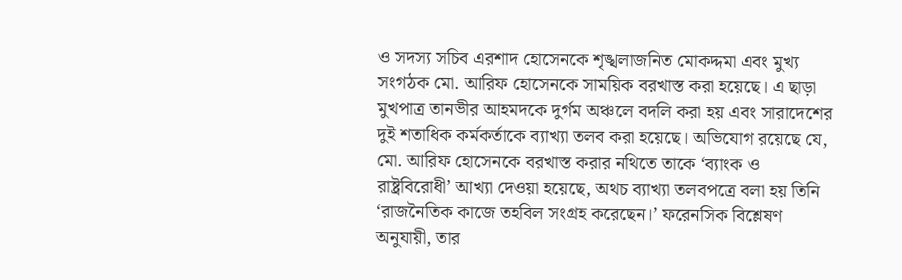ও সদস্য সচিব এরশাদ হোসেনকে শৃঙ্খলাজনিত মোকদ্দমা এবং মুখ্য সংগঠক মো. আরিফ হোসেনকে সাময়িক বরখাস্ত করা হয়েছে। এ ছাড়া মুখপাত্র তানভীর আহমদকে দুর্গম অঞ্চলে বদলি করা হয় এবং সারাদেশের দুই শতাধিক কর্মকর্তাকে ব্যাখ্যা তলব করা হয়েছে। অভিযোগ রয়েছে যে, মো. আরিফ হোসেনকে বরখাস্ত করার নথিতে তাকে ‘ব্যাংক ও রাষ্ট্রবিরোধী’ আখ্যা দেওয়া হয়েছে, অথচ ব্যাখ্যা তলবপত্রে বলা হয় তিনি ‘রাজনৈতিক কাজে তহবিল সংগ্রহ করেছেন।’ ফরেনসিক বিশ্লেষণ অনুযায়ী, তার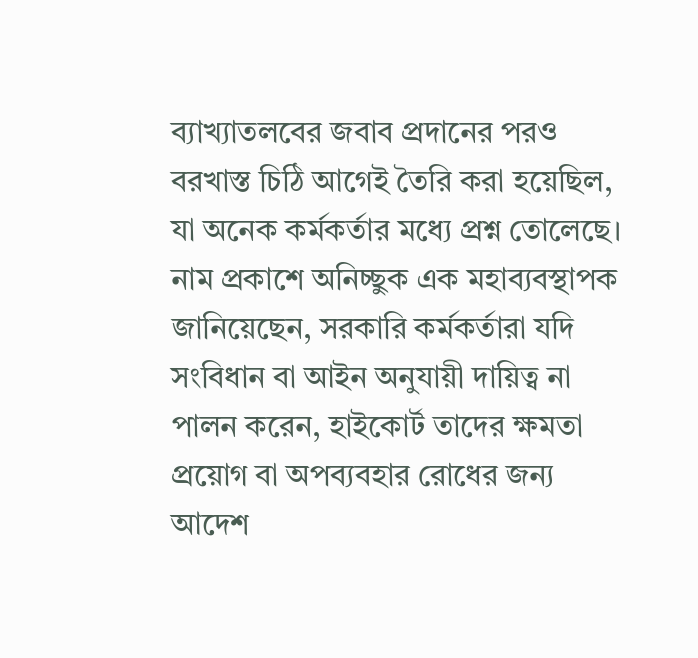ব্যাখ্যাতলবের জবাব প্রদানের পরও বরখাস্ত চিঠি আগেই তৈরি করা হয়েছিল, যা অনেক কর্মকর্তার মধ্যে প্রশ্ন তোলেছে। নাম প্রকাশে অনিচ্ছুক এক মহাব্যবস্থাপক জানিয়েছেন, সরকারি কর্মকর্তারা যদি সংবিধান বা আইন অনুযায়ী দায়িত্ব না পালন করেন, হাইকোর্ট তাদের ক্ষমতা প্রয়োগ বা অপব্যবহার রোধের জন্য আদেশ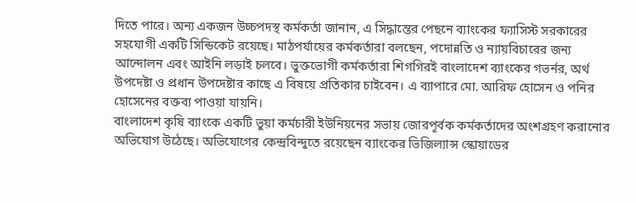দিতে পারে। অন্য একজন উচ্চপদস্থ কর্মকর্তা জানান, এ সিদ্ধান্তের পেছনে ব্যাংকের ফ্যাসিস্ট সরকারের সহযোগী একটি সিন্ডিকেট রয়েছে। মাঠপর্যায়ের কর্মকর্তারা বলছেন, পদোন্নতি ও ন্যায়বিচারের জন্য আন্দোলন এবং আইনি লড়াই চলবে। ভুক্তভোগী কর্মকর্তারা শিগগিরই বাংলাদেশ ব্যাংকের গভর্নর, অর্থ উপদেষ্টা ও প্রধান উপদেষ্টার কাছে এ বিষয়ে প্রতিকার চাইবেন। এ ব্যাপারে মো. আরিফ হোসেন ও পনির হোসেনের বক্তব্য পাওয়া যায়নি।
বাংলাদেশ কৃষি ব্যাংকে একটি ভুয়া কর্মচারী ইউনিয়নের সভায় জোরপূর্বক কর্মকর্তাদের অংশগ্রহণ করানোর অভিযোগ উঠেছে। অভিযোগের কেন্দ্রবিন্দুতে রয়েছেন ব্যাংকের ভিজিল্যান্স স্কোয়াডের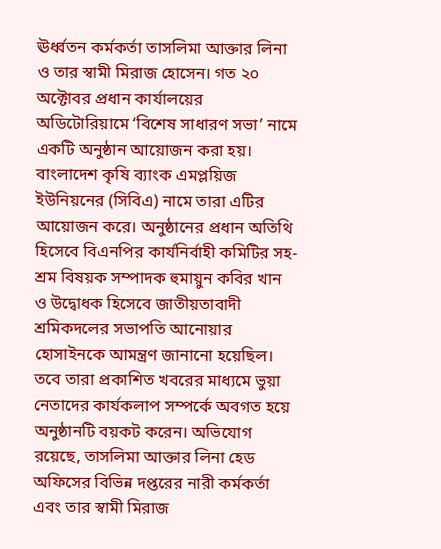ঊর্ধ্বতন কর্মকর্তা তাসলিমা আক্তার লিনা ও তার স্বামী মিরাজ হোসেন। গত ২০ অক্টোবর প্রধান কার্যালয়ের অডিটোরিয়ামে ‘বিশেষ সাধারণ সভা’ নামে একটি অনুষ্ঠান আয়োজন করা হয়। বাংলাদেশ কৃষি ব্যাংক এমপ্লয়িজ ইউনিয়নের (সিবিএ) নামে তারা এটির আয়োজন করে। অনুষ্ঠানের প্রধান অতিথি হিসেবে বিএনপির কার্যনির্বাহী কমিটির সহ-শ্রম বিষয়ক সম্পাদক হুমায়ুন কবির খান ও উদ্বোধক হিসেবে জাতীয়তাবাদী শ্রমিকদলের সভাপতি আনোয়ার হোসাইনকে আমন্ত্রণ জানানো হয়েছিল। তবে তারা প্রকাশিত খবরের মাধ্যমে ভুয়া নেতাদের কার্যকলাপ সম্পর্কে অবগত হয়ে অনুষ্ঠানটি বয়কট করেন। অভিযোগ রয়েছে, তাসলিমা আক্তার লিনা হেড অফিসের বিভিন্ন দপ্তরের নারী কর্মকর্তা এবং তার স্বামী মিরাজ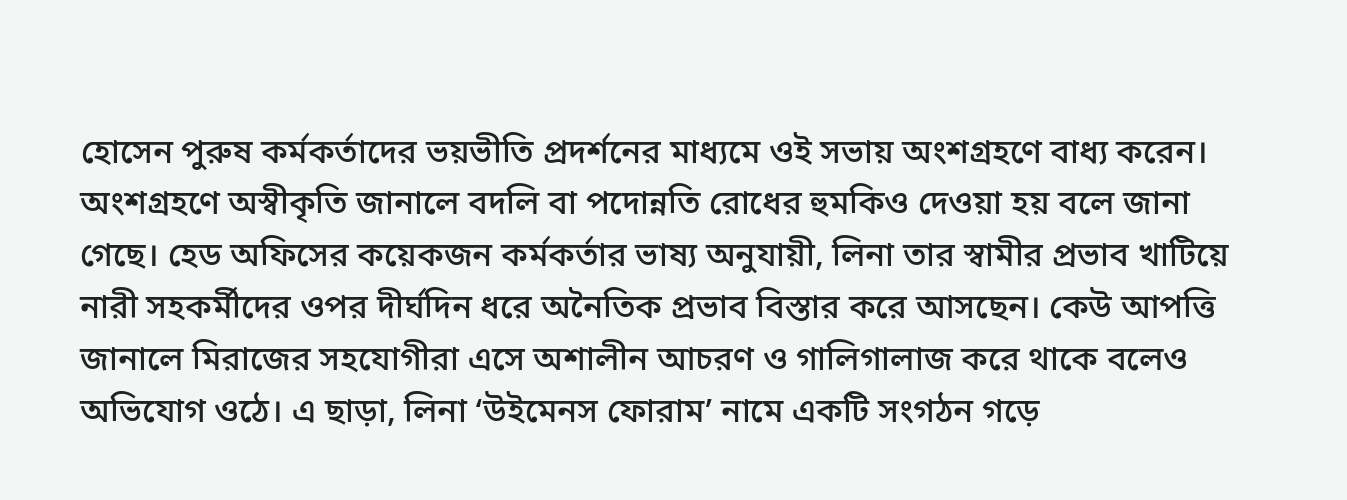হোসেন পুরুষ কর্মকর্তাদের ভয়ভীতি প্রদর্শনের মাধ্যমে ওই সভায় অংশগ্রহণে বাধ্য করেন। অংশগ্রহণে অস্বীকৃতি জানালে বদলি বা পদোন্নতি রোধের হুমকিও দেওয়া হয় বলে জানা গেছে। হেড অফিসের কয়েকজন কর্মকর্তার ভাষ্য অনুযায়ী, লিনা তার স্বামীর প্রভাব খাটিয়ে নারী সহকর্মীদের ওপর দীর্ঘদিন ধরে অনৈতিক প্রভাব বিস্তার করে আসছেন। কেউ আপত্তি জানালে মিরাজের সহযোগীরা এসে অশালীন আচরণ ও গালিগালাজ করে থাকে বলেও অভিযোগ ওঠে। এ ছাড়া, লিনা ‘উইমেনস ফোরাম’ নামে একটি সংগঠন গড়ে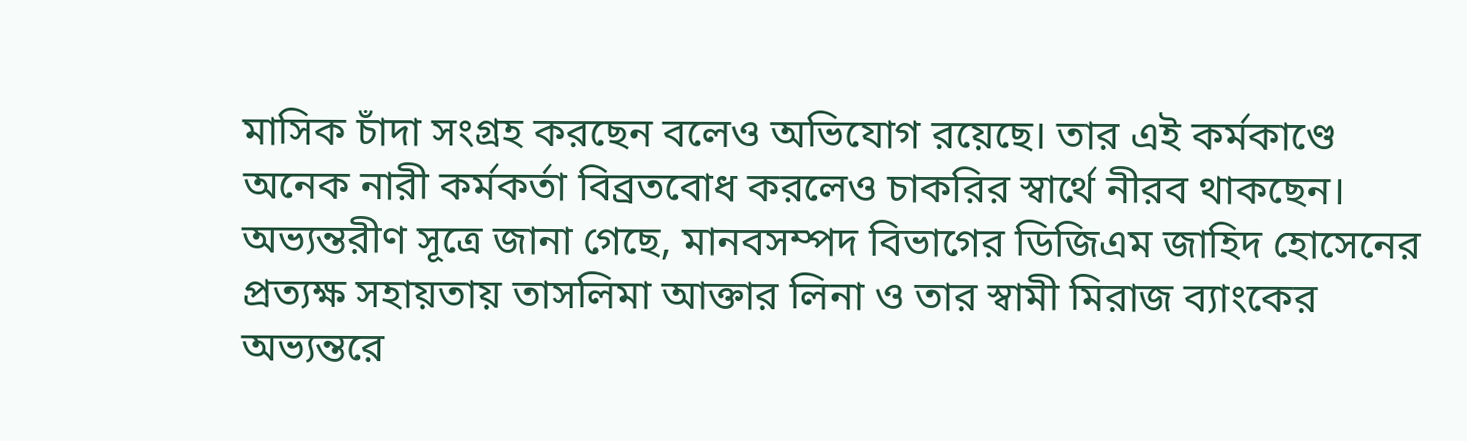মাসিক চাঁদা সংগ্রহ করছেন বলেও অভিযোগ রয়েছে। তার এই কর্মকাণ্ডে অনেক নারী কর্মকর্তা বিব্রতবোধ করলেও চাকরির স্বার্থে নীরব থাকছেন। অভ্যন্তরীণ সূত্রে জানা গেছে, মানবসম্পদ বিভাগের ডিজিএম জাহিদ হোসেনের প্রত্যক্ষ সহায়তায় তাসলিমা আক্তার লিনা ও তার স্বামী মিরাজ ব্যাংকের অভ্যন্তরে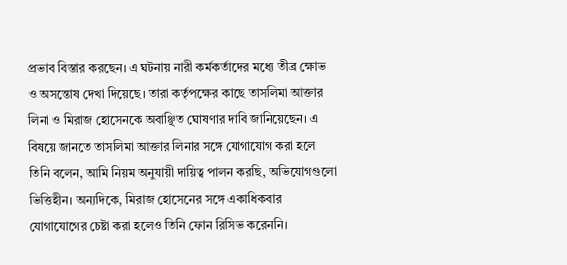প্রভাব বিস্তার করছেন। এ ঘটনায় নারী কর্মকর্তাদের মধ্যে তীব্র ক্ষোভ ও অসন্তোষ দেখা দিয়েছে। তারা কর্তৃপক্ষের কাছে তাসলিমা আক্তার লিনা ও মিরাজ হোসেনকে অবাঞ্ছিত ঘোষণার দাবি জানিয়েছেন। এ বিষয়ে জানতে তাসলিমা আক্তার লিনার সঙ্গে যোগাযোগ করা হলে তিনি বলেন, আমি নিয়ম অনুযায়ী দায়িত্ব পালন করছি, অভিযোগগুলো ভিত্তিহীন। অন্যদিকে, মিরাজ হোসেনের সঙ্গে একাধিকবার যোগাযোগের চেষ্টা করা হলেও তিনি ফোন রিসিভ করেননি।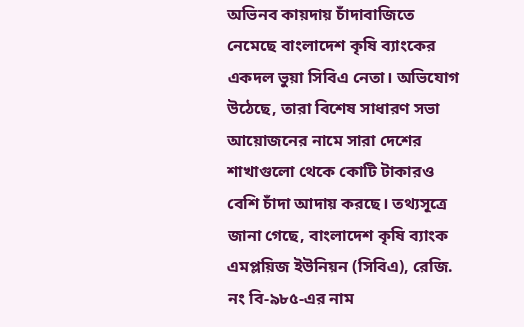অভিনব কায়দায় চাঁদাবাজিতে নেমেছে বাংলাদেশ কৃষি ব্যাংকের একদল ভুয়া সিবিএ নেতা। অভিযোগ উঠেছে, তারা বিশেষ সাধারণ সভা আয়োজনের নামে সারা দেশের শাখাগুলো থেকে কোটি টাকারও বেশি চাঁদা আদায় করছে। তথ্যসূত্রে জানা গেছে, বাংলাদেশ কৃষি ব্যাংক এমপ্লয়িজ ইউনিয়ন (সিবিএ), রেজি. নং বি-৯৮৫-এর নাম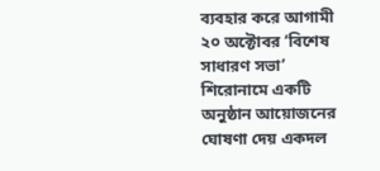ব্যবহার করে আগামী ২০ অক্টোবর ‘বিশেষ সাধারণ সভা’ শিরোনামে একটি অনুষ্ঠান আয়োজনের ঘোষণা দেয় একদল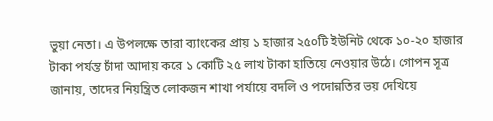ভুয়া নেতা। এ উপলক্ষে তারা ব্যাংকের প্রায় ১ হাজার ২৫০টি ইউনিট থেকে ১০-২০ হাজার টাকা পর্যন্ত চাঁদা আদায় করে ১ কোটি ২৫ লাখ টাকা হাতিয়ে নেওয়ার উঠে। গোপন সূত্র জানায়, তাদের নিয়ন্ত্রিত লোকজন শাখা পর্যায়ে বদলি ও পদোন্নতির ভয় দেখিয়ে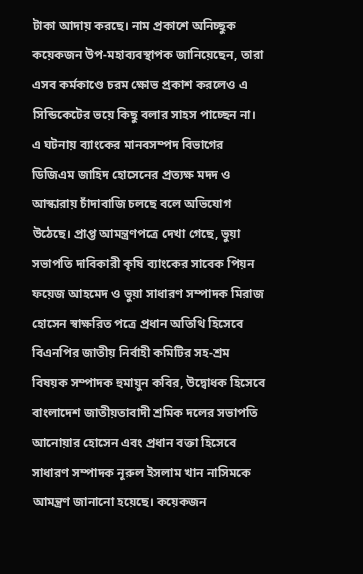টাকা আদায় করছে। নাম প্রকাশে অনিচ্ছুক কয়েকজন উপ-মহাব্যবস্থাপক জানিয়েছেন, তারা এসব কর্মকাণ্ডে চরম ক্ষোভ প্রকাশ করলেও এ সিন্ডিকেটের ভয়ে কিছু বলার সাহস পাচ্ছেন না। এ ঘটনায় ব্যাংকের মানবসম্পদ বিভাগের ডিজিএম জাহিদ হোসেনের প্রত্যক্ষ মদদ ও আস্কারায় চাঁদাবাজি চলছে বলে অভিযোগ উঠেছে। প্রাপ্ত আমন্ত্রণপত্রে দেখা গেছে, ভুয়া সভাপতি দাবিকারী কৃষি ব্যাংকের সাবেক পিয়ন ফয়েজ আহমেদ ও ভুয়া সাধারণ সম্পাদক মিরাজ হোসেন স্বাক্ষরিত পত্রে প্রধান অতিথি হিসেবে বিএনপির জাতীয় নির্বাহী কমিটির সহ-শ্রম বিষয়ক সম্পাদক হুমায়ুন কবির, উদ্বোধক হিসেবে বাংলাদেশ জাতীয়তাবাদী শ্রমিক দলের সভাপতি আনোয়ার হোসেন এবং প্রধান বক্তা হিসেবে সাধারণ সম্পাদক নূরুল ইসলাম খান নাসিমকে আমন্ত্রণ জানানো হয়েছে। কয়েকজন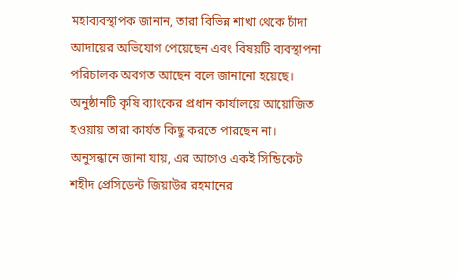মহাব্যবস্থাপক জানান, তারা বিভিন্ন শাখা থেকে চাঁদা আদায়ের অভিযোগ পেয়েছেন এবং বিষয়টি ব্যবস্থাপনা পরিচালক অবগত আছেন বলে জানানো হয়েছে। অনুষ্ঠানটি কৃষি ব্যাংকের প্রধান কার্যালয়ে আয়োজিত হওয়ায় তারা কার্যত কিছু করতে পারছেন না। অনুসন্ধানে জানা যায়, এর আগেও একই সিন্ডিকেট শহীদ প্রেসিডেন্ট জিয়াউর রহমানের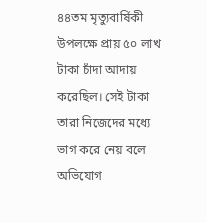৪৪তম মৃত্যুবার্ষিকী উপলক্ষে প্রায় ৫০ লাখ টাকা চাঁদা আদায় করেছিল। সেই টাকা তারা নিজেদের মধ্যে ভাগ করে নেয় বলে অভিযোগ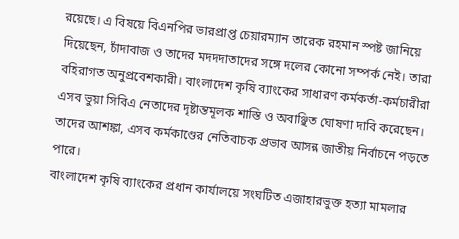রয়েছে। এ বিষয়ে বিএনপির ভারপ্রাপ্ত চেয়ারম্যান তারেক রহমান স্পষ্ট জানিয়ে দিয়েছেন, চাঁদাবাজ ও তাদের মদদদাতাদের সঙ্গে দলের কোনো সম্পর্ক নেই। তারা বহিরাগত অনুপ্রবেশকারী। বাংলাদেশ কৃষি ব্যাংকের সাধারণ কর্মকর্তা-কর্মচারীরা এসব ভুয়া সিবিএ নেতাদের দৃষ্টান্তমূলক শাস্তি ও অবাঞ্ছিত ঘোষণা দাবি করেছেন। তাদের আশঙ্কা, এসব কর্মকাণ্ডের নেতিবাচক প্রভাব আসন্ন জাতীয় নির্বাচনে পড়তে পারে।
বাংলাদেশ কৃষি ব্যাংকের প্রধান কার্যালয়ে সংঘটিত এজাহারভুক্ত হত্যা মামলার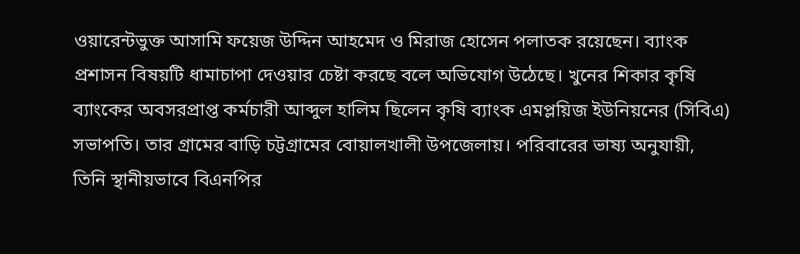ওয়ারেন্টভুক্ত আসামি ফয়েজ উদ্দিন আহমেদ ও মিরাজ হোসেন পলাতক রয়েছেন। ব্যাংক প্রশাসন বিষয়টি ধামাচাপা দেওয়ার চেষ্টা করছে বলে অভিযোগ উঠেছে। খুনের শিকার কৃষি ব্যাংকের অবসরপ্রাপ্ত কর্মচারী আব্দুল হালিম ছিলেন কৃষি ব্যাংক এমপ্লয়িজ ইউনিয়নের (সিবিএ) সভাপতি। তার গ্রামের বাড়ি চট্টগ্রামের বোয়ালখালী উপজেলায়। পরিবারের ভাষ্য অনুযায়ী, তিনি স্থানীয়ভাবে বিএনপির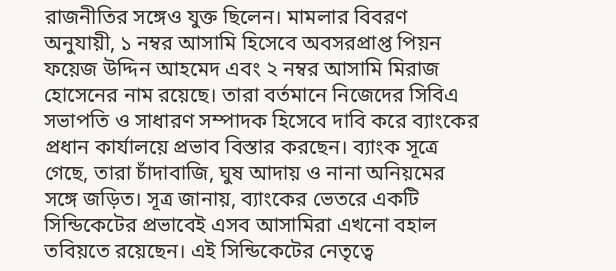রাজনীতির সঙ্গেও যুক্ত ছিলেন। মামলার বিবরণ অনুযায়ী, ১ নম্বর আসামি হিসেবে অবসরপ্রাপ্ত পিয়ন ফয়েজ উদ্দিন আহমেদ এবং ২ নম্বর আসামি মিরাজ হোসেনের নাম রয়েছে। তারা বর্তমানে নিজেদের সিবিএ সভাপতি ও সাধারণ সম্পাদক হিসেবে দাবি করে ব্যাংকের প্রধান কার্যালয়ে প্রভাব বিস্তার করছেন। ব্যাংক সূত্রে গেছে, তারা চাঁদাবাজি, ঘুষ আদায় ও নানা অনিয়মের সঙ্গে জড়িত। সূত্র জানায়, ব্যাংকের ভেতরে একটি সিন্ডিকেটের প্রভাবেই এসব আসামিরা এখনো বহাল তবিয়তে রয়েছেন। এই সিন্ডিকেটের নেতৃত্বে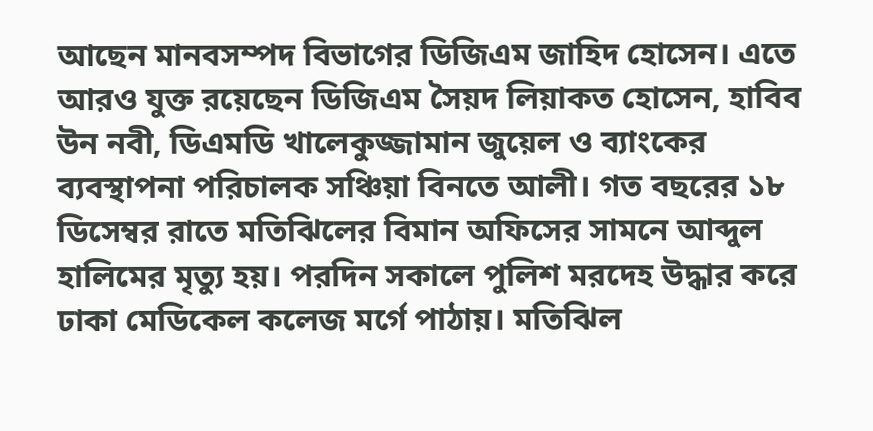আছেন মানবসম্পদ বিভাগের ডিজিএম জাহিদ হোসেন। এতে আরও যুক্ত রয়েছেন ডিজিএম সৈয়দ লিয়াকত হোসেন, হাবিব উন নবী, ডিএমডি খালেকুজ্জামান জুয়েল ও ব্যাংকের ব্যবস্থাপনা পরিচালক সঞ্চিয়া বিনতে আলী। গত বছরের ১৮ ডিসেম্বর রাতে মতিঝিলের বিমান অফিসের সামনে আব্দুল হালিমের মৃত্যু হয়। পরদিন সকালে পুলিশ মরদেহ উদ্ধার করে ঢাকা মেডিকেল কলেজ মর্গে পাঠায়। মতিঝিল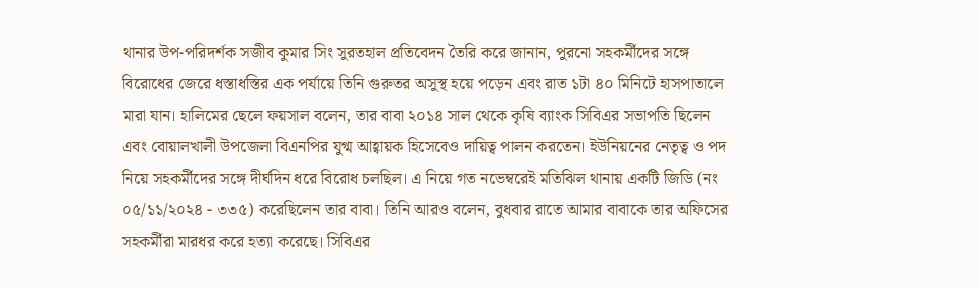থানার উপ-পরিদর্শক সজীব কুমার সিং সুরতহাল প্রতিবেদন তৈরি করে জানান, পুরনো সহকর্মীদের সঙ্গে বিরোধের জেরে ধস্তাধস্তির এক পর্যায়ে তিনি গুরুতর অসুস্থ হয়ে পড়েন এবং রাত ১টা ৪০ মিনিটে হাসপাতালে মারা যান। হালিমের ছেলে ফয়সাল বলেন, তার বাবা ২০১৪ সাল থেকে কৃষি ব্যাংক সিবিএর সভাপতি ছিলেন এবং বোয়ালখালী উপজেলা বিএনপির যুগ্ম আহ্বায়ক হিসেবেও দায়িত্ব পালন করতেন। ইউনিয়নের নেতৃত্ব ও পদ নিয়ে সহকর্মীদের সঙ্গে দীর্ঘদিন ধরে বিরোধ চলছিল। এ নিয়ে গত নভেম্বরেই মতিঝিল থানায় একটি জিডি (নং ০৫/১১/২০২৪ - ৩৩৫) করেছিলেন তার বাবা। তিনি আরও বলেন, বুধবার রাতে আমার বাবাকে তার অফিসের সহকর্মীরা মারধর করে হত্যা করেছে। সিবিএর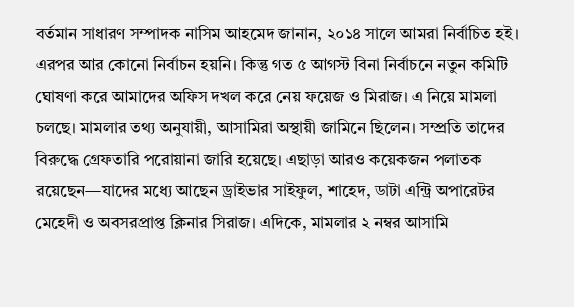বর্তমান সাধারণ সম্পাদক নাসিম আহমেদ জানান, ২০১৪ সালে আমরা নির্বাচিত হই। এরপর আর কোনো নির্বাচন হয়নি। কিন্তু গত ৫ আগস্ট বিনা নির্বাচনে নতুন কমিটি ঘোষণা করে আমাদের অফিস দখল করে নেয় ফয়েজ ও মিরাজ। এ নিয়ে মামলা চলছে। মামলার তথ্য অনুযায়ী, আসামিরা অস্থায়ী জামিনে ছিলেন। সম্প্রতি তাদের বিরুদ্ধে গ্রেফতারি পরোয়ানা জারি হয়েছে। এছাড়া আরও কয়েকজন পলাতক রয়েছেন—যাদের মধ্যে আছেন ড্রাইভার সাইফুল, শাহেদ, ডাটা এন্ট্রি অপারেটর মেহেদী ও অবসরপ্রাপ্ত ক্লিনার সিরাজ। এদিকে, মামলার ২ নম্বর আসামি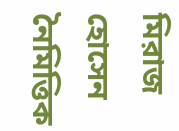মিরাজ হোসেন নৈমিত্তিক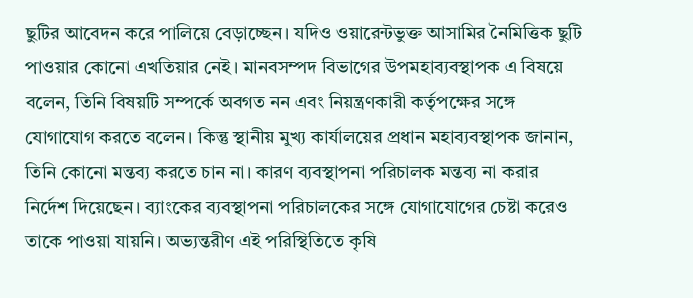ছুটির আবেদন করে পালিয়ে বেড়াচ্ছেন। যদিও ওয়ারেন্টভুক্ত আসামির নৈমিত্তিক ছুটি পাওয়ার কোনো এখতিয়ার নেই। মানবসম্পদ বিভাগের উপমহাব্যবস্থাপক এ বিষয়ে বলেন, তিনি বিষয়টি সম্পর্কে অবগত নন এবং নিয়ন্ত্রণকারী কর্তৃপক্ষের সঙ্গে যোগাযোগ করতে বলেন। কিন্তু স্থানীয় মুখ্য কার্যালয়ের প্রধান মহাব্যবস্থাপক জানান, তিনি কোনো মন্তব্য করতে চান না। কারণ ব্যবস্থাপনা পরিচালক মন্তব্য না করার নির্দেশ দিয়েছেন। ব্যাংকের ব্যবস্থাপনা পরিচালকের সঙ্গে যোগাযোগের চেষ্টা করেও তাকে পাওয়া যায়নি। অভ্যন্তরীণ এই পরিস্থিতিতে কৃষি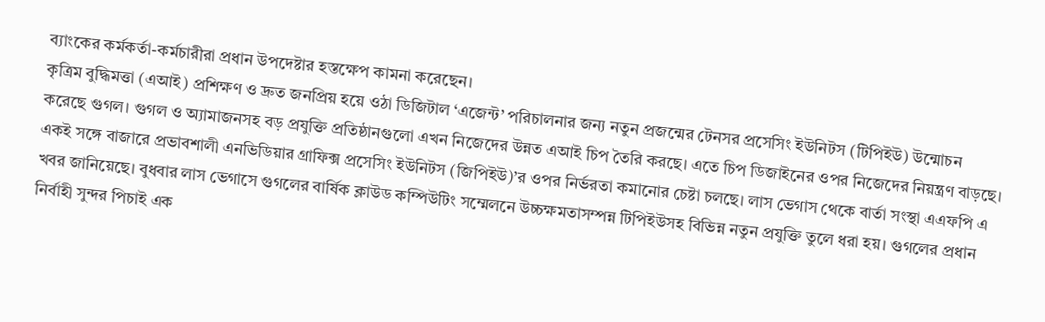ব্যাংকের কর্মকর্তা-কর্মচারীরা প্রধান উপদেষ্টার হস্তক্ষেপ কামনা করেছেন।
কৃত্রিম বুদ্ধিমত্তা (এআই) প্রশিক্ষণ ও দ্রুত জনপ্রিয় হয়ে ওঠা ডিজিটাল ‘এজেন্ট’ পরিচালনার জন্য নতুন প্রজন্মের টেনসর প্রসেসিং ইউনিটস (টিপিইউ) উন্মোচন করেছে গুগল। গুগল ও অ্যামাজনসহ বড় প্রযুক্তি প্রতিষ্ঠানগুলো এখন নিজেদের উন্নত এআই চিপ তৈরি করছে। এতে চিপ ডিজাইনের ওপর নিজেদের নিয়ন্ত্রণ বাড়ছে। একই সঙ্গে বাজারে প্রভাবশালী এনভিডিয়ার গ্রাফিক্স প্রসেসিং ইউনিটস (জিপিইউ)’র ওপর নির্ভরতা কমানোর চেষ্টা চলছে। লাস ভেগাস থেকে বার্তা সংস্থা এএফপি এ খবর জানিয়েছে। বুধবার লাস ভেগাসে গুগলের বার্ষিক ক্লাউড কম্পিউটিং সম্মেলনে উচ্চক্ষমতাসম্পন্ন টিপিইউসহ বিভিন্ন নতুন প্রযুক্তি তুলে ধরা হয়। গুগলের প্রধান নির্বাহী সুন্দর পিচাই এক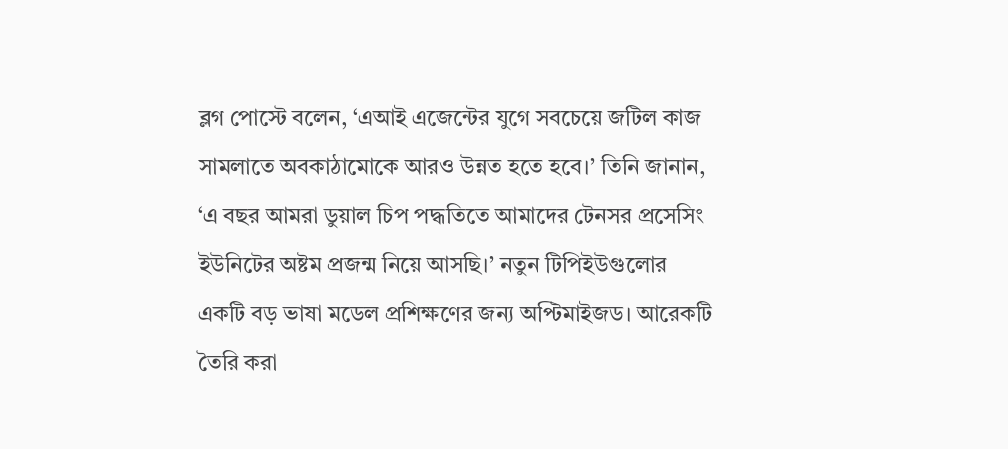ব্লগ পোস্টে বলেন, ‘এআই এজেন্টের যুগে সবচেয়ে জটিল কাজ সামলাতে অবকাঠামোকে আরও উন্নত হতে হবে।’ তিনি জানান, ‘এ বছর আমরা ডুয়াল চিপ পদ্ধতিতে আমাদের টেনসর প্রসেসিং ইউনিটের অষ্টম প্রজন্ম নিয়ে আসছি।’ নতুন টিপিইউগুলোর একটি বড় ভাষা মডেল প্রশিক্ষণের জন্য অপ্টিমাইজড। আরেকটি তৈরি করা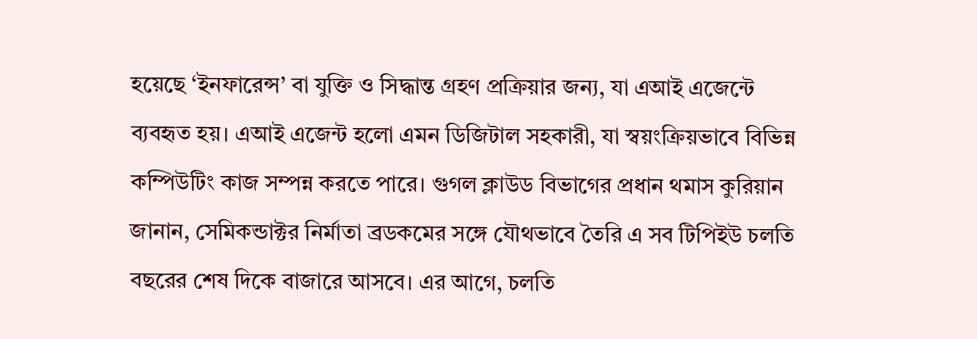হয়েছে ‘ইনফারেন্স’ বা যুক্তি ও সিদ্ধান্ত গ্রহণ প্রক্রিয়ার জন্য, যা এআই এজেন্টে ব্যবহৃত হয়। এআই এজেন্ট হলো এমন ডিজিটাল সহকারী, যা স্বয়ংক্রিয়ভাবে বিভিন্ন কম্পিউটিং কাজ সম্পন্ন করতে পারে। গুগল ক্লাউড বিভাগের প্রধান থমাস কুরিয়ান জানান, সেমিকন্ডাক্টর নির্মাতা ব্রডকমের সঙ্গে যৌথভাবে তৈরি এ সব টিপিইউ চলতি বছরের শেষ দিকে বাজারে আসবে। এর আগে, চলতি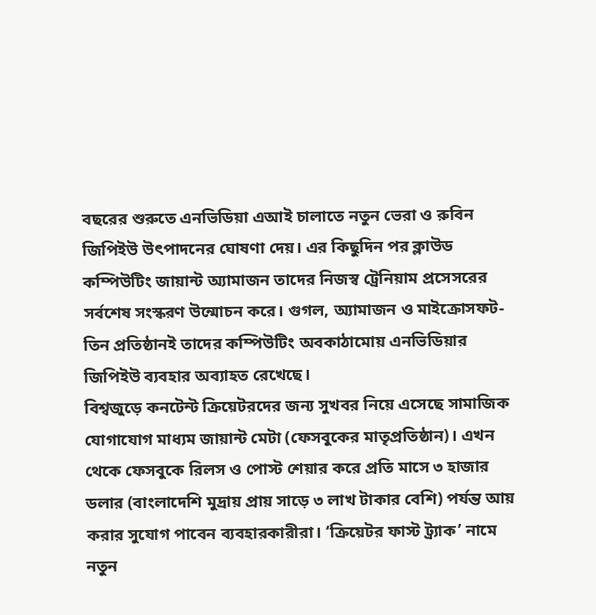বছরের শুরুতে এনভিডিয়া এআই চালাতে নতুন ভেরা ও রুবিন জিপিইউ উৎপাদনের ঘোষণা দেয়। এর কিছুদিন পর ক্লাউড কম্পিউটিং জায়ান্ট অ্যামাজন তাদের নিজস্ব ট্রেনিয়াম প্রসেসরের সর্বশেষ সংস্করণ উন্মোচন করে। গুগল, অ্যামাজন ও মাইক্রোসফট- তিন প্রতিষ্ঠানই তাদের কম্পিউটিং অবকাঠামোয় এনভিডিয়ার জিপিইউ ব্যবহার অব্যাহত রেখেছে।
বিশ্বজুড়ে কনটেন্ট ক্রিয়েটরদের জন্য সুখবর নিয়ে এসেছে সামাজিক যোগাযোগ মাধ্যম জায়ান্ট মেটা (ফেসবুকের মাতৃপ্রতিষ্ঠান)। এখন থেকে ফেসবুকে রিলস ও পোস্ট শেয়ার করে প্রতি মাসে ৩ হাজার ডলার (বাংলাদেশি মুদ্রায় প্রায় সাড়ে ৩ লাখ টাকার বেশি) পর্যন্ত আয় করার সুযোগ পাবেন ব্যবহারকারীরা। ‘ক্রিয়েটর ফাস্ট ট্র্যাক’ নামে নতুন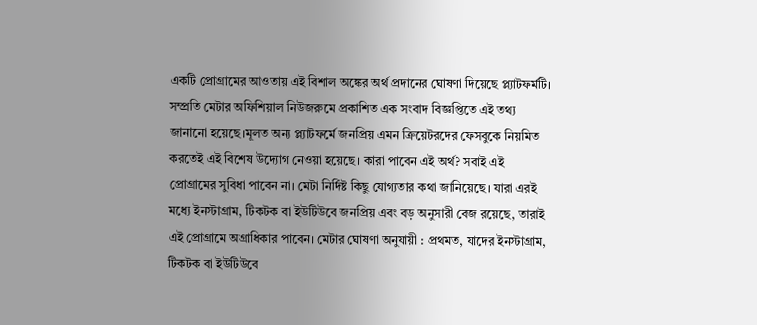একটি প্রোগ্রামের আওতায় এই বিশাল অঙ্কের অর্থ প্রদানের ঘোষণা দিয়েছে প্ল্যাটফর্মটি। সম্প্রতি মেটার অফিশিয়াল নিউজরুমে প্রকাশিত এক সংবাদ বিজ্ঞপ্তিতে এই তথ্য জানানো হয়েছে।মূলত অন্য প্ল্যাটফর্মে জনপ্রিয় এমন ক্রিয়েটরদের ফেসবুকে নিয়মিত করতেই এই বিশেষ উদ্যোগ নেওয়া হয়েছে। কারা পাবেন এই অর্থ? সবাই এই প্রোগ্রামের সুবিধা পাবেন না। মেটা নির্দিষ্ট কিছু যোগ্যতার কথা জানিয়েছে। যারা এরই মধ্যে ইনস্টাগ্রাম, টিকটক বা ইউটিউবে জনপ্রিয় এবং বড় অনুসারী বেজ রয়েছে, তারাই এই প্রোগ্রামে অগ্রাধিকার পাবেন। মেটার ঘোষণা অনুযায়ী : প্রথমত, যাদের ইনস্টাগ্রাম, টিকটক বা ইউটিউবে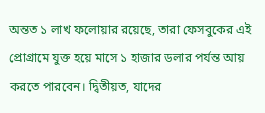অন্তত ১ লাখ ফলোয়ার রয়েছে, তারা ফেসবুকের এই প্রোগ্রামে যুক্ত হয়ে মাসে ১ হাজার ডলার পর্যন্ত আয় করতে পারবেন। দ্বিতীয়ত, যাদের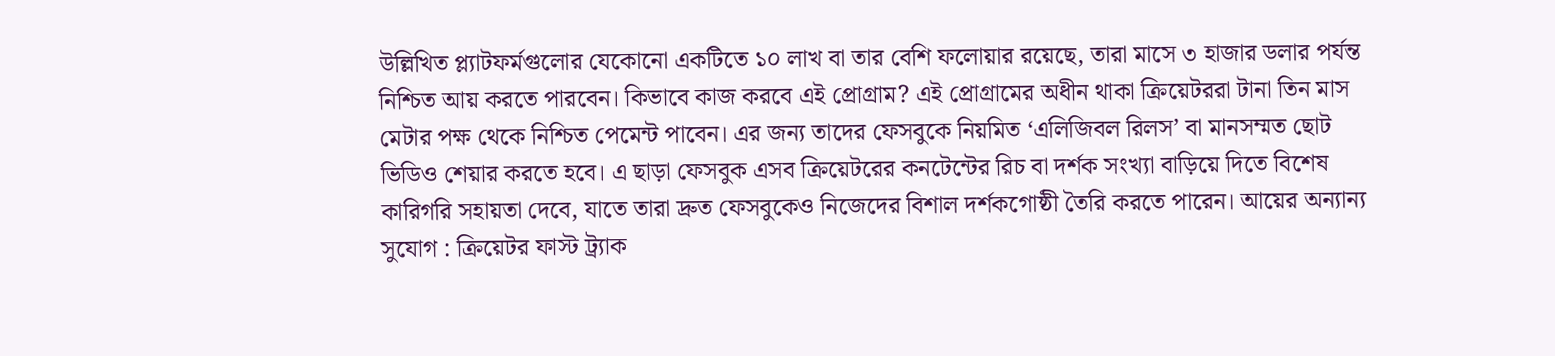উল্লিখিত প্ল্যাটফর্মগুলোর যেকোনো একটিতে ১০ লাখ বা তার বেশি ফলোয়ার রয়েছে, তারা মাসে ৩ হাজার ডলার পর্যন্ত নিশ্চিত আয় করতে পারবেন। কিভাবে কাজ করবে এই প্রোগ্রাম? এই প্রোগ্রামের অধীন থাকা ক্রিয়েটররা টানা তিন মাস মেটার পক্ষ থেকে নিশ্চিত পেমেন্ট পাবেন। এর জন্য তাদের ফেসবুকে নিয়মিত ‘এলিজিবল রিলস’ বা মানসম্মত ছোট ভিডিও শেয়ার করতে হবে। এ ছাড়া ফেসবুক এসব ক্রিয়েটরের কনটেন্টের রিচ বা দর্শক সংখ্যা বাড়িয়ে দিতে বিশেষ কারিগরি সহায়তা দেবে, যাতে তারা দ্রুত ফেসবুকেও নিজেদের বিশাল দর্শকগোষ্ঠী তৈরি করতে পারেন। আয়ের অন্যান্য সুযোগ : ক্রিয়েটর ফাস্ট ট্র্যাক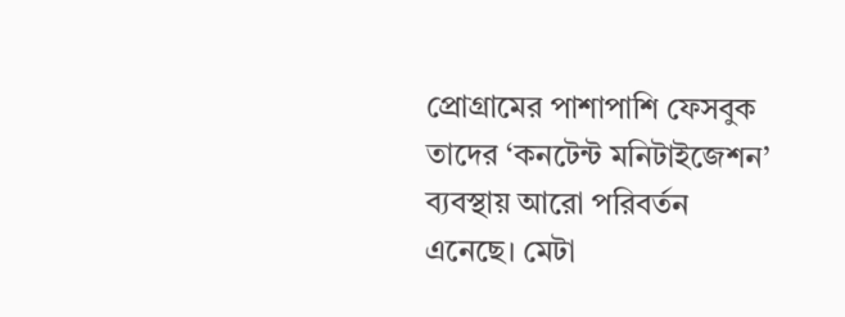প্রোগ্রামের পাশাপাশি ফেসবুক তাদের ‘কনটেন্ট মনিটাইজেশন’ ব্যবস্থায় আরো পরিবর্তন এনেছে। মেটা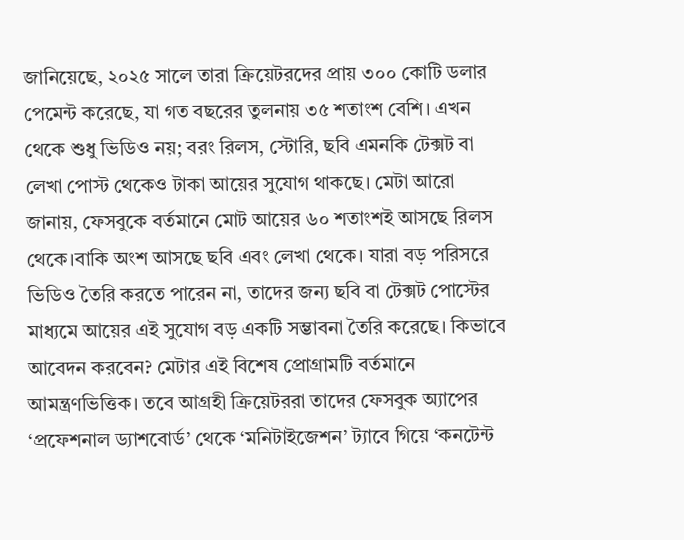জানিয়েছে, ২০২৫ সালে তারা ক্রিয়েটরদের প্রায় ৩০০ কোটি ডলার পেমেন্ট করেছে, যা গত বছরের তুলনায় ৩৫ শতাংশ বেশি। এখন থেকে শুধু ভিডিও নয়; বরং রিলস, স্টোরি, ছবি এমনকি টেক্সট বা লেখা পোস্ট থেকেও টাকা আয়ের সুযোগ থাকছে। মেটা আরো জানায়, ফেসবুকে বর্তমানে মোট আয়ের ৬০ শতাংশই আসছে রিলস থেকে।বাকি অংশ আসছে ছবি এবং লেখা থেকে। যারা বড় পরিসরে ভিডিও তৈরি করতে পারেন না, তাদের জন্য ছবি বা টেক্সট পোস্টের মাধ্যমে আয়ের এই সুযোগ বড় একটি সম্ভাবনা তৈরি করেছে। কিভাবে আবেদন করবেন? মেটার এই বিশেষ প্রোগ্রামটি বর্তমানে আমন্ত্রণভিত্তিক। তবে আগ্রহী ক্রিয়েটররা তাদের ফেসবুক অ্যাপের ‘প্রফেশনাল ড্যাশবোর্ড’ থেকে ‘মনিটাইজেশন’ ট্যাবে গিয়ে ‘কনটেন্ট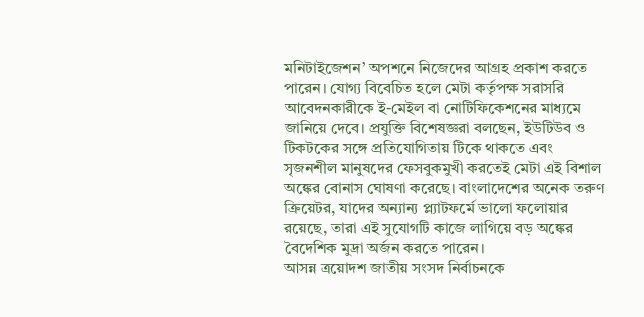মনিটাইজেশন’ অপশনে নিজেদের আগ্রহ প্রকাশ করতে পারেন। যোগ্য বিবেচিত হলে মেটা কর্তৃপক্ষ সরাসরি আবেদনকারীকে ই-মেইল বা নোটিফিকেশনের মাধ্যমে জানিয়ে দেবে। প্রযুক্তি বিশেষজ্ঞরা বলছেন, ইউটিউব ও টিকটকের সঙ্গে প্রতিযোগিতায় টিকে থাকতে এবং সৃজনশীল মানুষদের ফেসবুকমুখী করতেই মেটা এই বিশাল অঙ্কের বোনাস ঘোষণা করেছে। বাংলাদেশের অনেক তরুণ ক্রিয়েটর, যাদের অন্যান্য প্ল্যাটফর্মে ভালো ফলোয়ার রয়েছে, তারা এই সুযোগটি কাজে লাগিয়ে বড় অঙ্কের বৈদেশিক মুদ্রা অর্জন করতে পারেন।
আসন্ন ত্রয়োদশ জাতীয় সংসদ নির্বাচনকে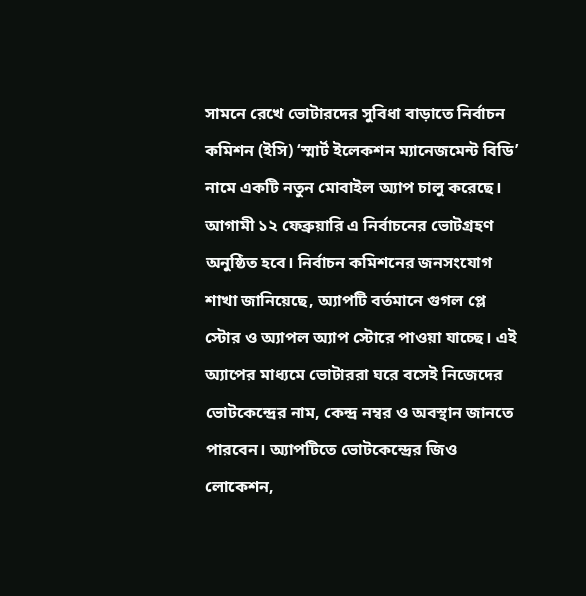সামনে রেখে ভোটারদের সুবিধা বাড়াতে নির্বাচন কমিশন (ইসি) ‘স্মার্ট ইলেকশন ম্যানেজমেন্ট বিডি’ নামে একটি নতুন মোবাইল অ্যাপ চালু করেছে। আগামী ১২ ফেব্রুয়ারি এ নির্বাচনের ভোটগ্রহণ অনুষ্ঠিত হবে। নির্বাচন কমিশনের জনসংযোগ শাখা জানিয়েছে, অ্যাপটি বর্তমানে গুগল প্লে স্টোর ও অ্যাপল অ্যাপ স্টোরে পাওয়া যাচ্ছে। এই অ্যাপের মাধ্যমে ভোটাররা ঘরে বসেই নিজেদের ভোটকেন্দ্রের নাম, কেন্দ্র নম্বর ও অবস্থান জানতে পারবেন। অ্যাপটিতে ভোটকেন্দ্রের জিও লোকেশন,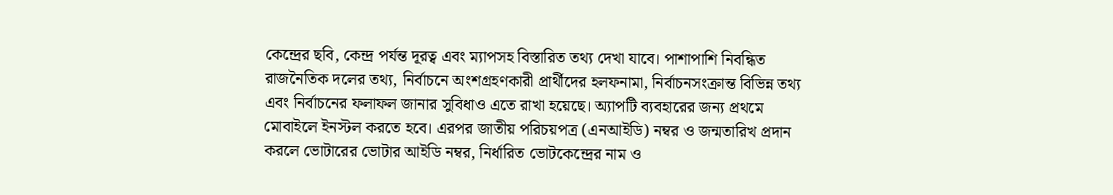কেন্দ্রের ছবি, কেন্দ্র পর্যন্ত দূরত্ব এবং ম্যাপসহ বিস্তারিত তথ্য দেখা যাবে। পাশাপাশি নিবন্ধিত রাজনৈতিক দলের তথ্য, নির্বাচনে অংশগ্রহণকারী প্রার্থীদের হলফনামা, নির্বাচনসংক্রান্ত বিভিন্ন তথ্য এবং নির্বাচনের ফলাফল জানার সুবিধাও এতে রাখা হয়েছে। অ্যাপটি ব্যবহারের জন্য প্রথমে মোবাইলে ইনস্টল করতে হবে। এরপর জাতীয় পরিচয়পত্র (এনআইডি) নম্বর ও জন্মতারিখ প্রদান করলে ভোটারের ভোটার আইডি নম্বর, নির্ধারিত ভোটকেন্দ্রের নাম ও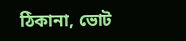ঠিকানা, ভোট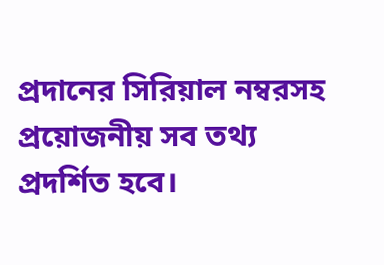প্রদানের সিরিয়াল নম্বরসহ প্রয়োজনীয় সব তথ্য প্রদর্শিত হবে।